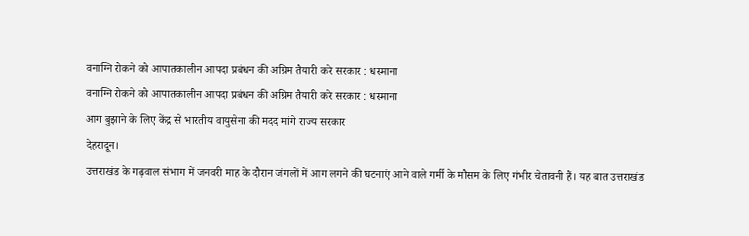वनाग्नि रोकने को आपातकालीन आपदा प्रबंधन की अग्रिम तैयारी करे सरकार : धस्माना
वनाग्नि रोकने को आपातकालीन आपदा प्रबंधन की अग्रिम तैयारी करे सरकार : धस्माना
आग बुझाने के लिए केंद्र से भारतीय वायुसेना की मदद मांगे राज्य सरकार
देहरादून।
उत्तराखंड के गढ़वाल संभाग में जनवरी माह के दौरान जंगलों में आग लगने की घटनाएं आने वाले गर्मी के मौसम के लिए गंभीर चेतावनी हैं। यह बात उत्तराखंड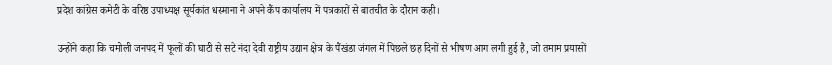प्रदेश कांग्रेस कमेटी के वरिष्ठ उपाध्यक्ष सूर्यकांत धस्माना ने अपने कैंप कार्यालय में पत्रकारों से बातचीत के दौरान कही।

उन्होंने कहा कि चमोली जनपद में फूलों की घाटी से सटे नंदा देवी राष्ट्रीय उद्यान क्षेत्र के पैंखंडा जंगल में पिछले छह दिनों से भीषण आग लगी हुई है, जो तमाम प्रयासों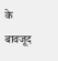के बावजूद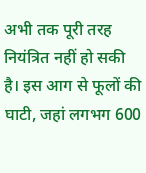अभी तक पूरी तरह नियंत्रित नहीं हो सकी है। इस आग से फूलों की घाटी, जहां लगभग 600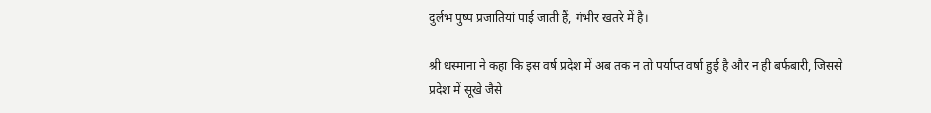दुर्लभ पुष्प प्रजातियां पाई जाती हैं, गंभीर खतरे में है।

श्री धस्माना ने कहा कि इस वर्ष प्रदेश में अब तक न तो पर्याप्त वर्षा हुई है और न ही बर्फबारी, जिससे प्रदेश में सूखे जैसे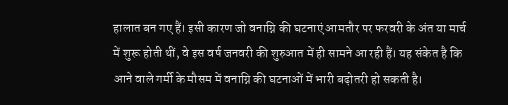हालात बन गए हैं। इसी कारण जो वनाग्नि की घटनाएं आमतौर पर फरवरी के अंत या मार्च में शुरू होती थीं, वे इस वर्ष जनवरी की शुरुआत में ही सामने आ रही हैं। यह संकेत है कि आने वाले गर्मी के मौसम में वनाग्नि की घटनाओं में भारी बढ़ोतरी हो सकती है।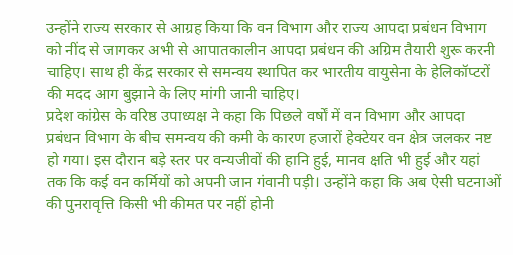उन्होंने राज्य सरकार से आग्रह किया कि वन विभाग और राज्य आपदा प्रबंधन विभाग को नींद से जागकर अभी से आपातकालीन आपदा प्रबंधन की अग्रिम तैयारी शुरू करनी चाहिए। साथ ही केंद्र सरकार से समन्वय स्थापित कर भारतीय वायुसेना के हेलिकॉप्टरों की मदद आग बुझाने के लिए मांगी जानी चाहिए।
प्रदेश कांग्रेस के वरिष्ठ उपाध्यक्ष ने कहा कि पिछले वर्षों में वन विभाग और आपदा प्रबंधन विभाग के बीच समन्वय की कमी के कारण हजारों हेक्टेयर वन क्षेत्र जलकर नष्ट हो गया। इस दौरान बड़े स्तर पर वन्यजीवों की हानि हुई, मानव क्षति भी हुई और यहां तक कि कई वन कर्मियों को अपनी जान गंवानी पड़ी। उन्होंने कहा कि अब ऐसी घटनाओं की पुनरावृत्ति किसी भी कीमत पर नहीं होनी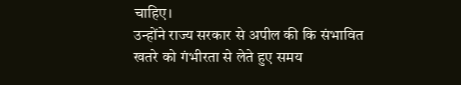चाहिए।
उन्होंने राज्य सरकार से अपील की कि संभावित खतरे को गंभीरता से लेते हुए समय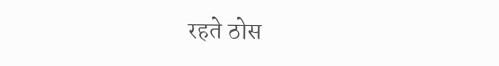रहते ठोस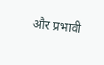और प्रभावी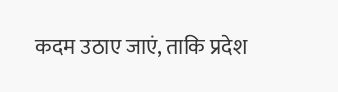कदम उठाए जाएं, ताकि प्रदेश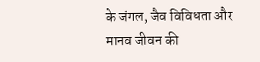के जंगल, जैव विविधता और मानव जीवन की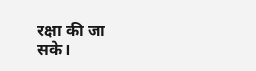रक्षा की जा सके।